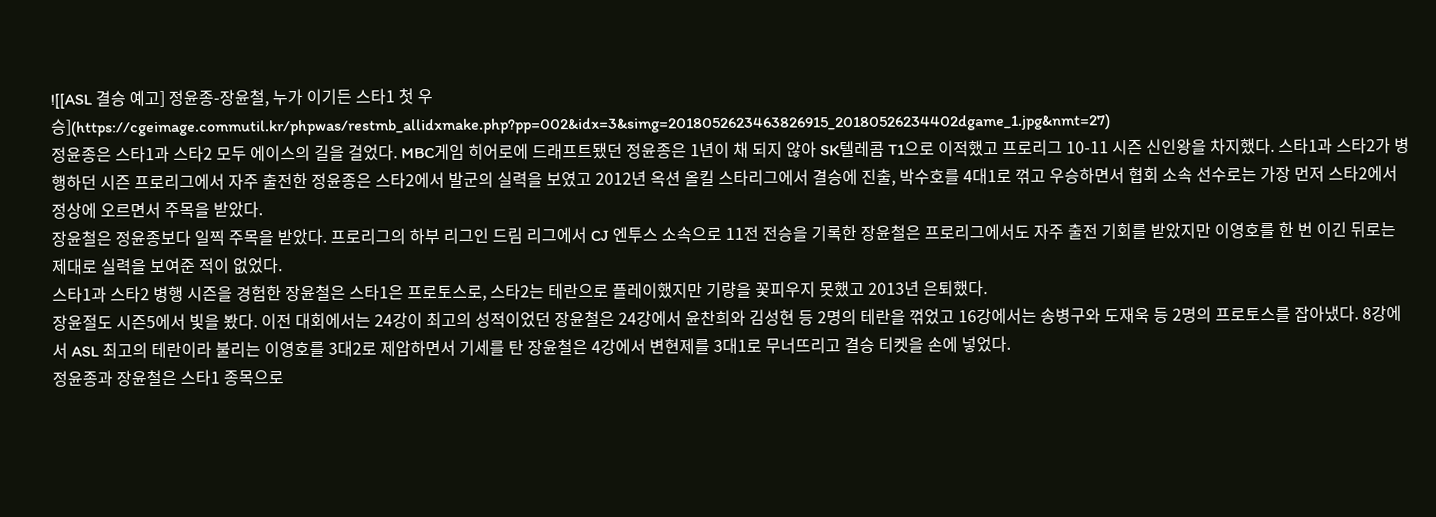![[ASL 결승 예고] 정윤종-장윤철, 누가 이기든 스타1 첫 우승](https://cgeimage.commutil.kr/phpwas/restmb_allidxmake.php?pp=002&idx=3&simg=2018052623463826915_20180526234402dgame_1.jpg&nmt=27)
정윤종은 스타1과 스타2 모두 에이스의 길을 걸었다. MBC게임 히어로에 드래프트됐던 정윤종은 1년이 채 되지 않아 SK텔레콤 T1으로 이적했고 프로리그 10-11 시즌 신인왕을 차지했다. 스타1과 스타2가 병행하던 시즌 프로리그에서 자주 출전한 정윤종은 스타2에서 발군의 실력을 보였고 2012년 옥션 올킬 스타리그에서 결승에 진출, 박수호를 4대1로 꺾고 우승하면서 협회 소속 선수로는 가장 먼저 스타2에서 정상에 오르면서 주목을 받았다.
장윤철은 정윤종보다 일찍 주목을 받았다. 프로리그의 하부 리그인 드림 리그에서 CJ 엔투스 소속으로 11전 전승을 기록한 장윤철은 프로리그에서도 자주 출전 기회를 받았지만 이영호를 한 번 이긴 뒤로는 제대로 실력을 보여준 적이 없었다.
스타1과 스타2 병행 시즌을 경험한 장윤철은 스타1은 프로토스로, 스타2는 테란으로 플레이했지만 기량을 꽃피우지 못했고 2013년 은퇴했다.
장윤절도 시즌5에서 빛을 봤다. 이전 대회에서는 24강이 최고의 성적이었던 장윤철은 24강에서 윤찬희와 김성현 등 2명의 테란을 꺾었고 16강에서는 송병구와 도재욱 등 2명의 프로토스를 잡아냈다. 8강에서 ASL 최고의 테란이라 불리는 이영호를 3대2로 제압하면서 기세를 탄 장윤철은 4강에서 변현제를 3대1로 무너뜨리고 결승 티켓을 손에 넣었다.
정윤종과 장윤철은 스타1 종목으로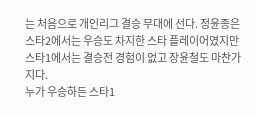는 처음으로 개인리그 결승 무대에 선다. 정윤종은 스타2에서는 우승도 차지한 스타 플레이어였지만 스타1에서는 결승전 경험이 없고 장윤철도 마찬가지다.
누가 우승하든 스타1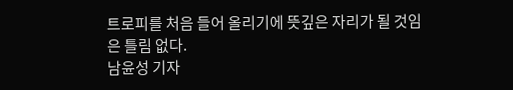트로피를 처음 들어 올리기에 뜻깊은 자리가 될 것임은 틀림 없다.
남윤성 기자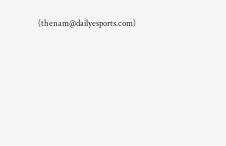(thenam@dailyesports.com)